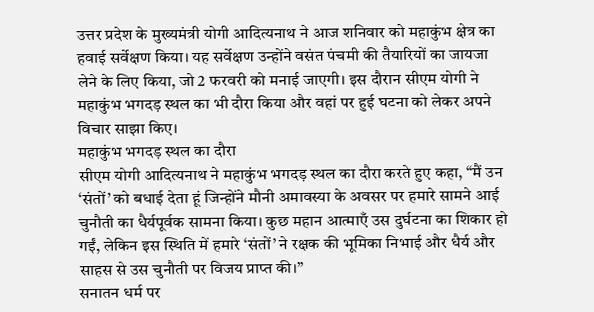उत्तर प्रदेश के मुख्यमंत्री योगी आदित्यनाथ ने आज शनिवार को महाकुंभ क्षेत्र का हवाई सर्वेक्षण किया। यह सर्वेक्षण उन्होंने वसंत पंचमी की तैयारियों का जायजा लेने के लिए किया, जो 2 फरवरी को मनाई जाएगी। इस दौरान सीएम योगी ने महाकुंभ भगदड़ स्थल का भी दौरा किया और वहां पर हुई घटना को लेकर अपने विचार साझा किए।
महाकुंभ भगदड़ स्थल का दौरा
सीएम योगी आदित्यनाथ ने महाकुंभ भगदड़ स्थल का दौरा करते हुए कहा, “मैं उन ‘संतों’ को बधाई देता हूं जिन्होंने मौनी अमावस्या के अवसर पर हमारे सामने आई चुनौती का धैर्यपूर्वक सामना किया। कुछ महान आत्माएँ उस दुर्घटना का शिकार हो गईं, लेकिन इस स्थिति में हमारे ‘संतों’ ने रक्षक की भूमिका निभाई और धैर्य और साहस से उस चुनौती पर विजय प्राप्त की।”
सनातन धर्म पर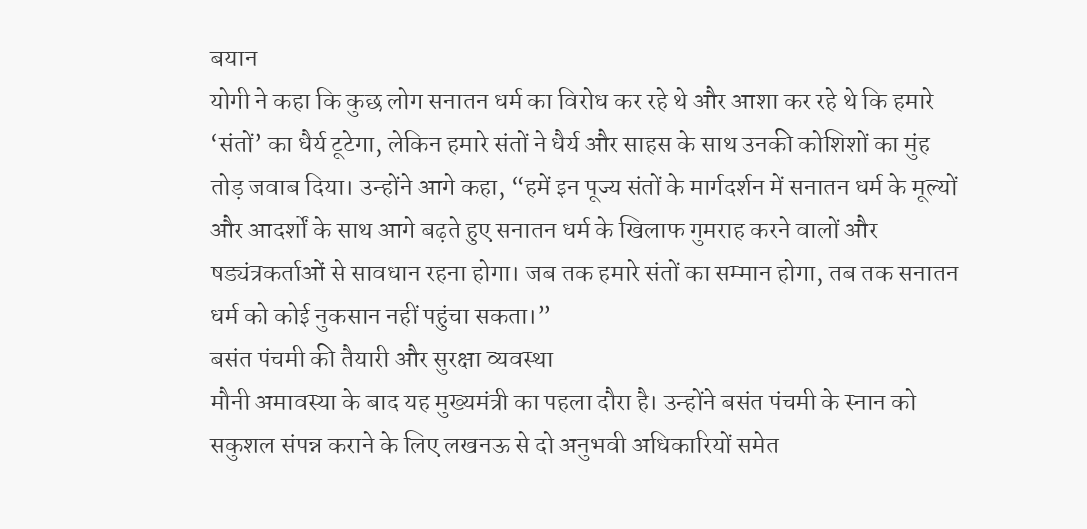बयान
योगी ने कहा कि कुछ लोग सनातन धर्म का विरोध कर रहे थे और आशा कर रहे थे कि हमारे ‘संतों’ का धैर्य टूटेगा, लेकिन हमारे संतों ने धैर्य और साहस के साथ उनकी कोशिशों का मुंह तोड़ जवाब दिया। उन्होंने आगे कहा, “हमें इन पूज्य संतों के मार्गदर्शन में सनातन धर्म के मूल्यों और आदर्शों के साथ आगे बढ़ते हुए सनातन धर्म के खिलाफ गुमराह करने वालों और षड्यंत्रकर्ताओं से सावधान रहना होगा। जब तक हमारे संतों का सम्मान होगा, तब तक सनातन धर्म को कोई नुकसान नहीं पहुंचा सकता।”
बसंत पंचमी की तैयारी और सुरक्षा व्यवस्था
मौनी अमावस्या के बाद यह मुख्यमंत्री का पहला दौरा है। उन्होंने बसंत पंचमी के स्नान को सकुशल संपन्न कराने के लिए लखनऊ से दो अनुभवी अधिकारियों समेत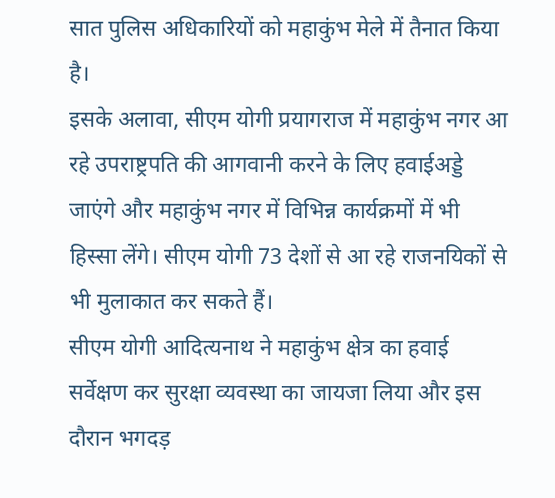सात पुलिस अधिकारियों को महाकुंभ मेले में तैनात किया है।
इसके अलावा, सीएम योगी प्रयागराज में महाकुंभ नगर आ रहे उपराष्ट्रपति की आगवानी करने के लिए हवाईअड्डे जाएंगे और महाकुंभ नगर में विभिन्न कार्यक्रमों में भी हिस्सा लेंगे। सीएम योगी 73 देशों से आ रहे राजनयिकों से भी मुलाकात कर सकते हैं।
सीएम योगी आदित्यनाथ ने महाकुंभ क्षेत्र का हवाई सर्वेक्षण कर सुरक्षा व्यवस्था का जायजा लिया और इस दौरान भगदड़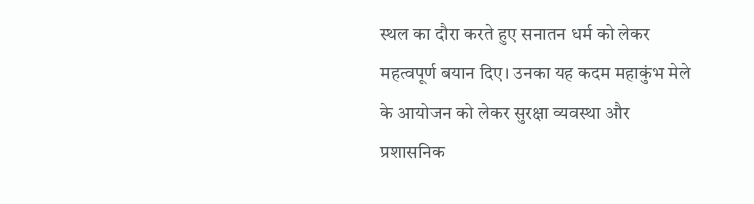स्थल का दौरा करते हुए सनातन धर्म को लेकर महत्वपूर्ण बयान दिए। उनका यह कदम महाकुंभ मेले के आयोजन को लेकर सुरक्षा व्यवस्था और प्रशासनिक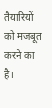तैयारियों को मजबूत करने का है।